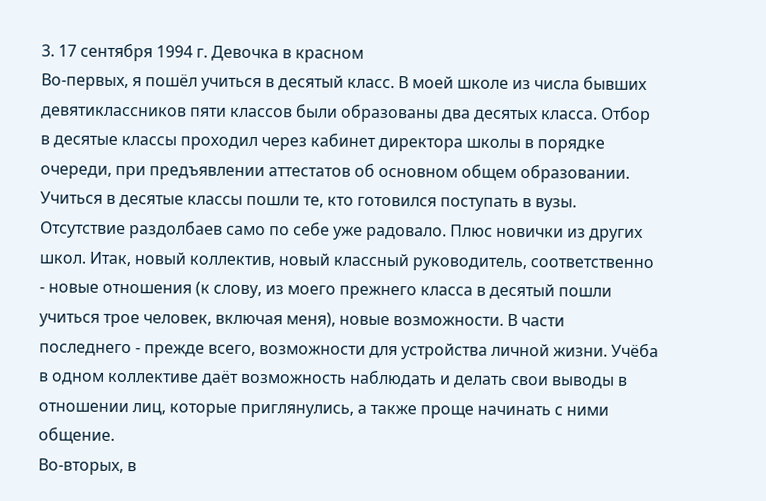3. 17 сентября 1994 г. Девочка в красном
Во-первых, я пошёл учиться в десятый класс. В моей школе из числа бывших девятиклассников пяти классов были образованы два десятых класса. Отбор в десятые классы проходил через кабинет директора школы в порядке очереди, при предъявлении аттестатов об основном общем образовании. Учиться в десятые классы пошли те, кто готовился поступать в вузы. Отсутствие раздолбаев само по себе уже радовало. Плюс новички из других школ. Итак, новый коллектив, новый классный руководитель, соответственно - новые отношения (к слову, из моего прежнего класса в десятый пошли учиться трое человек, включая меня), новые возможности. В части последнего - прежде всего, возможности для устройства личной жизни. Учёба в одном коллективе даёт возможность наблюдать и делать свои выводы в отношении лиц, которые приглянулись, а также проще начинать с ними общение.
Во-вторых, в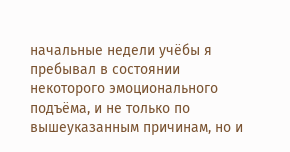начальные недели учёбы я пребывал в состоянии некоторого эмоционального подъёма, и не только по вышеуказанным причинам, но и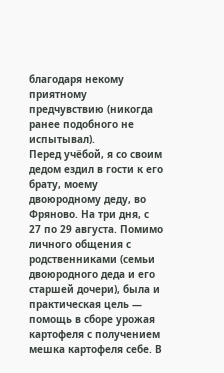благодаря некому приятному предчувствию (никогда ранее подобного не испытывал).
Перед учёбой, я со своим дедом ездил в гости к его брату, моему двоюродному деду, во Фряново. На три дня, с 27 по 29 августа. Помимо личного общения с родственниками (семьи двоюродного деда и его старшей дочери), была и практическая цель — помощь в сборе урожая картофеля с получением мешка картофеля себе. В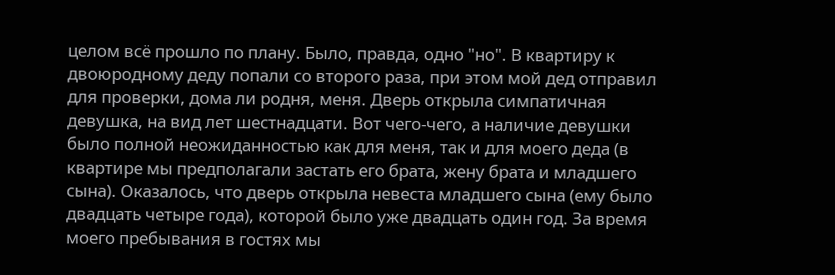целом всё прошло по плану. Было, правда, одно "но". В квартиру к двоюродному деду попали со второго раза, при этом мой дед отправил для проверки, дома ли родня, меня. Дверь открыла симпатичная девушка, на вид лет шестнадцати. Вот чего-чего, а наличие девушки было полной неожиданностью как для меня, так и для моего деда (в квартире мы предполагали застать его брата, жену брата и младшего сына). Оказалось, что дверь открыла невеста младшего сына (ему было двадцать четыре года), которой было уже двадцать один год. За время моего пребывания в гостях мы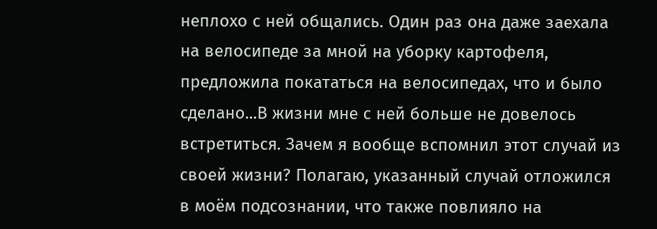неплохо с ней общались. Один раз она даже заехала на велосипеде за мной на уборку картофеля, предложила покататься на велосипедах, что и было сделано...В жизни мне с ней больше не довелось встретиться. Зачем я вообще вспомнил этот случай из своей жизни? Полагаю, указанный случай отложился в моём подсознании, что также повлияло на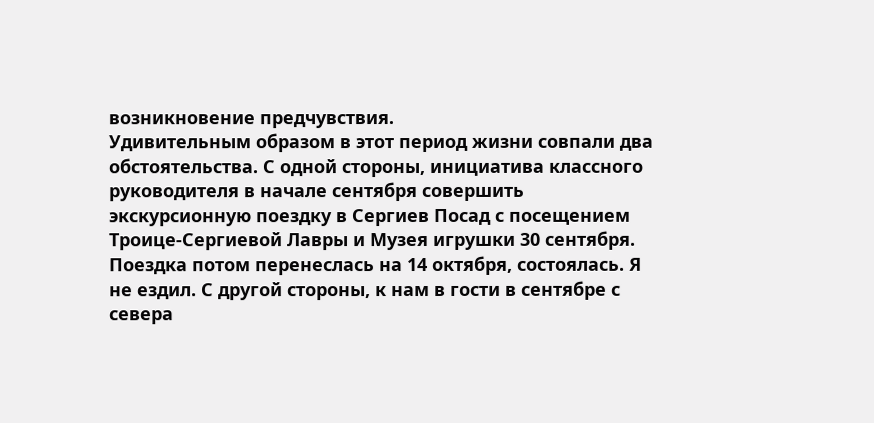возникновение предчувствия.
Удивительным образом в этот период жизни совпали два обстоятельства. С одной стороны, инициатива классного руководителя в начале сентября совершить экскурсионную поездку в Сергиев Посад с посещением Троице-Сергиевой Лавры и Музея игрушки 30 сентября. Поездка потом перенеслась на 14 октября, состоялась. Я не ездил. С другой стороны, к нам в гости в сентябре с севера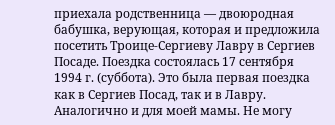приехала родственница — двоюродная бабушка, верующая, которая и предложила посетить Троице-Сергиеву Лавру в Сергиев Посаде. Поездка состоялась 17 сентября 1994 г. (суббота). Это была первая поездка как в Сергиев Посад, так и в Лавру. Аналогично и для моей мамы. Не могу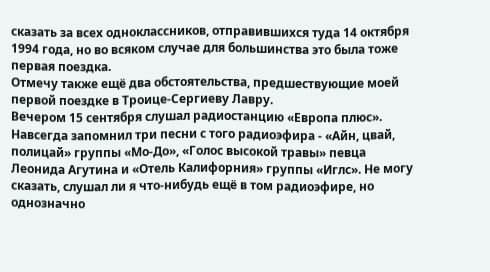сказать за всех одноклассников, отправившихся туда 14 октября 1994 года, но во всяком случае для большинства это была тоже первая поездка.
Отмечу также ещё два обстоятельства, предшествующие моей первой поездке в Троице-Сергиеву Лавру.
Вечером 15 сентября слушал радиостанцию «Европа плюс». Навсегда запомнил три песни с того радиоэфира - «Айн, цвай, полицай» группы «Мо-До», «Голос высокой травы» певца Леонида Агутина и «Отель Калифорния» группы «Иглс». Не могу сказать, слушал ли я что-нибудь ещё в том радиоэфире, но однозначно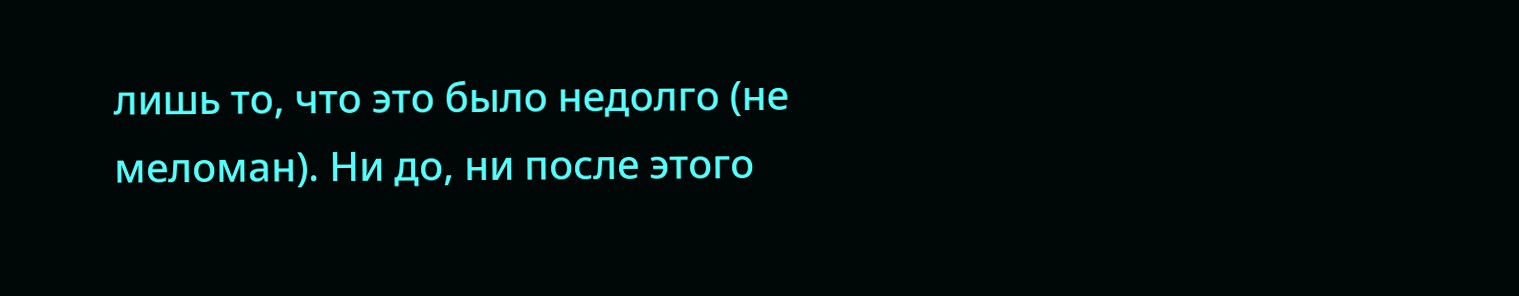лишь то, что это было недолго (не меломан). Ни до, ни после этого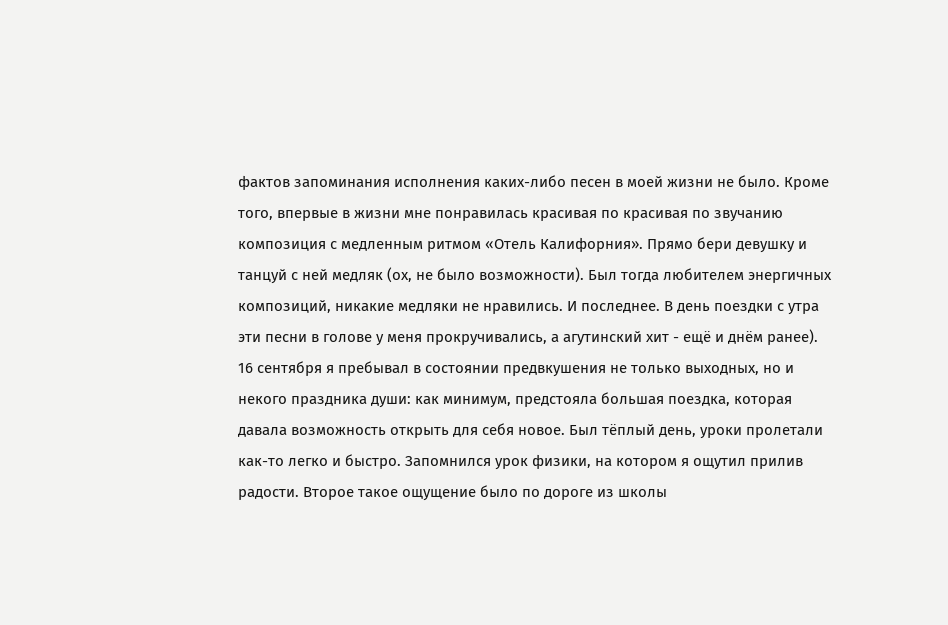фактов запоминания исполнения каких-либо песен в моей жизни не было. Кроме того, впервые в жизни мне понравилась красивая по красивая по звучанию композиция с медленным ритмом «Отель Калифорния». Прямо бери девушку и танцуй с ней медляк (ох, не было возможности). Был тогда любителем энергичных композиций, никакие медляки не нравились. И последнее. В день поездки с утра эти песни в голове у меня прокручивались, а агутинский хит - ещё и днём ранее).
16 сентября я пребывал в состоянии предвкушения не только выходных, но и некого праздника души: как минимум, предстояла большая поездка, которая давала возможность открыть для себя новое. Был тёплый день, уроки пролетали как-то легко и быстро. Запомнился урок физики, на котором я ощутил прилив радости. Второе такое ощущение было по дороге из школы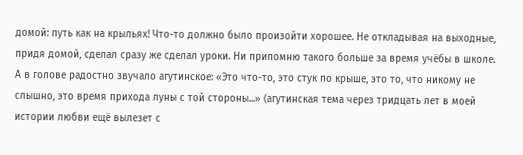домой: путь как на крыльях! Что-то должно было произойти хорошее. Не откладывая на выходные, придя домой, сделал сразу же сделал уроки. Ни припомню такого больше за время учёбы в школе. А в голове радостно звучало агутинское: «Это что-то, это стук по крыше, это то, что никому не слышно, это время прихода луны с той стороны...» (агутинская тема через тридцать лет в моей истории любви ещё вылезет с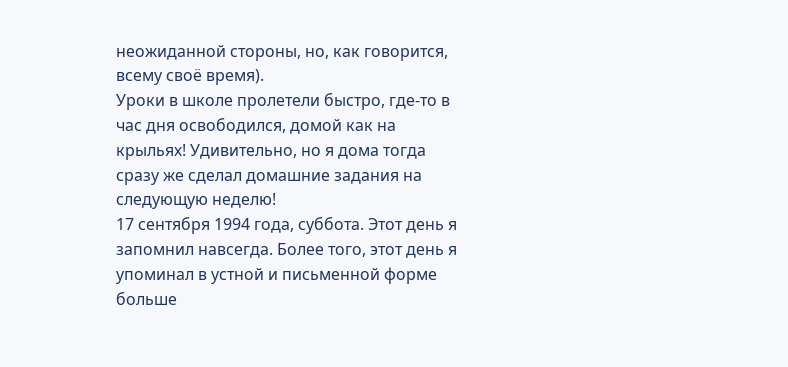неожиданной стороны, но, как говорится, всему своё время).
Уроки в школе пролетели быстро, где-то в час дня освободился, домой как на крыльях! Удивительно, но я дома тогда сразу же сделал домашние задания на следующую неделю!
17 сентября 1994 года, суббота. Этот день я запомнил навсегда. Более того, этот день я упоминал в устной и письменной форме больше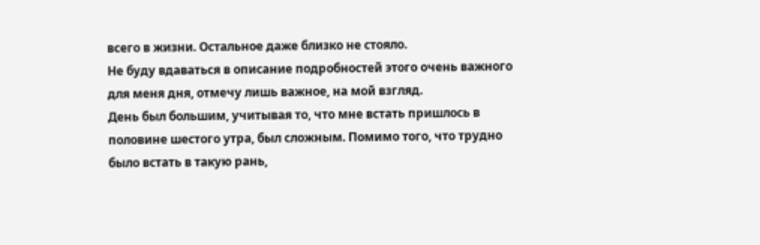всего в жизни. Остальное даже близко не стояло.
Не буду вдаваться в описание подробностей этого очень важного для меня дня, отмечу лишь важное, на мой взгляд.
День был большим, учитывая то, что мне встать пришлось в половине шестого утра, был сложным. Помимо того, что трудно было встать в такую рань,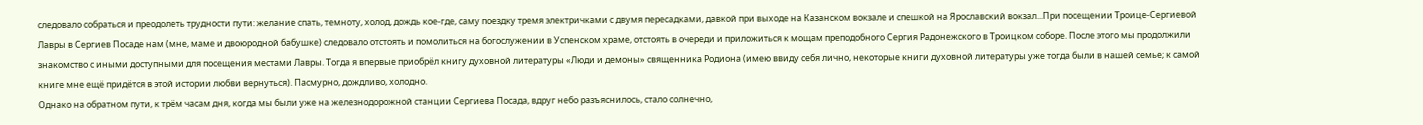следовало собраться и преодолеть трудности пути: желание спать, темноту, холод, дождь кое-где, саму поездку тремя электричками с двумя пересадками, давкой при выходе на Казанском вокзале и спешкой на Ярославский вокзал...При посещении Троице-Сергиевой Лавры в Сергиев Посаде нам (мне, маме и двоюродной бабушке) следовало отстоять и помолиться на богослужении в Успенском храме, отстоять в очереди и приложиться к мощам преподобного Сергия Радонежского в Троицком соборе. После этого мы продолжили знакомство с иными доступными для посещения местами Лавры. Тогда я впервые приобрёл книгу духовной литературы «Люди и демоны» священника Родиона (имею ввиду себя лично, некоторые книги духовной литературы уже тогда были в нашей семье; к самой книге мне ещё придётся в этой истории любви вернуться). Пасмурно, дождливо, холодно.
Однако на обратном пути, к трём часам дня, когда мы были уже на железнодорожной станции Сергиева Посада, вдруг небо разъяснилось, стало солнечно,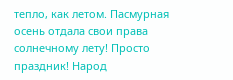тепло, как летом. Пасмурная осень отдала свои права солнечному лету! Просто праздник! Народ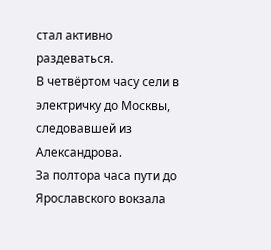стал активно раздеваться.
В четвёртом часу сели в электричку до Москвы, следовавшей из Александрова.
За полтора часа пути до Ярославского вокзала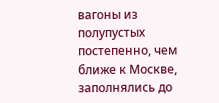вагоны из полупустых постепенно, чем ближе к Москве, заполнялись до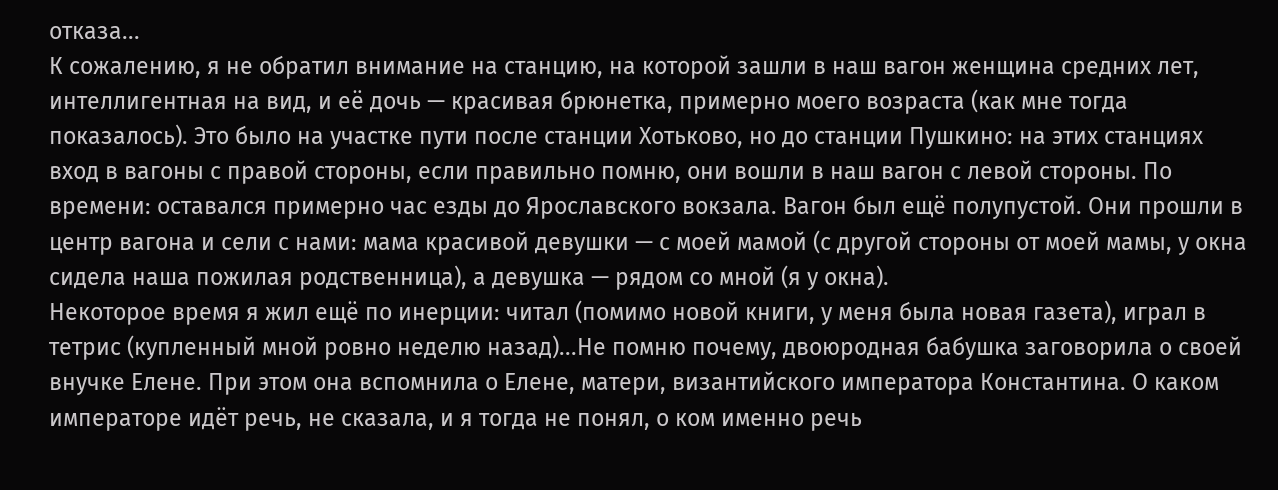отказа...
К сожалению, я не обратил внимание на станцию, на которой зашли в наш вагон женщина средних лет, интеллигентная на вид, и её дочь — красивая брюнетка, примерно моего возраста (как мне тогда показалось). Это было на участке пути после станции Хотьково, но до станции Пушкино: на этих станциях вход в вагоны с правой стороны, если правильно помню, они вошли в наш вагон с левой стороны. По времени: оставался примерно час езды до Ярославского вокзала. Вагон был ещё полупустой. Они прошли в центр вагона и сели с нами: мама красивой девушки — с моей мамой (с другой стороны от моей мамы, у окна сидела наша пожилая родственница), а девушка — рядом со мной (я у окна).
Некоторое время я жил ещё по инерции: читал (помимо новой книги, у меня была новая газета), играл в тетрис (купленный мной ровно неделю назад)...Не помню почему, двоюродная бабушка заговорила о своей внучке Елене. При этом она вспомнила о Елене, матери, византийского императора Константина. О каком императоре идёт речь, не сказала, и я тогда не понял, о ком именно речь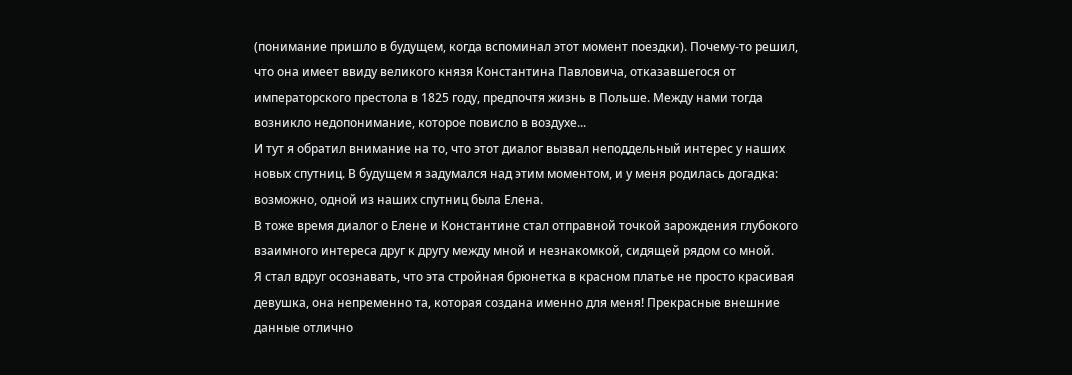(понимание пришло в будущем, когда вспоминал этот момент поездки). Почему-то решил, что она имеет ввиду великого князя Константина Павловича, отказавшегося от императорского престола в 1825 году, предпочтя жизнь в Польше. Между нами тогда возникло недопонимание, которое повисло в воздухе...
И тут я обратил внимание на то, что этот диалог вызвал неподдельный интерес у наших новых спутниц. В будущем я задумался над этим моментом, и у меня родилась догадка: возможно, одной из наших спутниц была Елена.
В тоже время диалог о Елене и Константине стал отправной точкой зарождения глубокого взаимного интереса друг к другу между мной и незнакомкой, сидящей рядом со мной.
Я стал вдруг осознавать, что эта стройная брюнетка в красном платье не просто красивая девушка, она непременно та, которая создана именно для меня! Прекрасные внешние данные отлично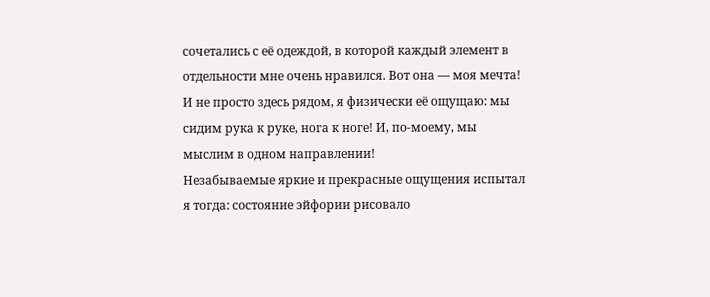сочетались с её одеждой, в которой каждый элемент в отдельности мне очень нравился. Вот она — моя мечта! И не просто здесь рядом, я физически её ощущаю: мы сидим рука к руке, нога к ноге! И, по-моему, мы мыслим в одном направлении!
Незабываемые яркие и прекрасные ощущения испытал я тогда: состояние эйфории рисовало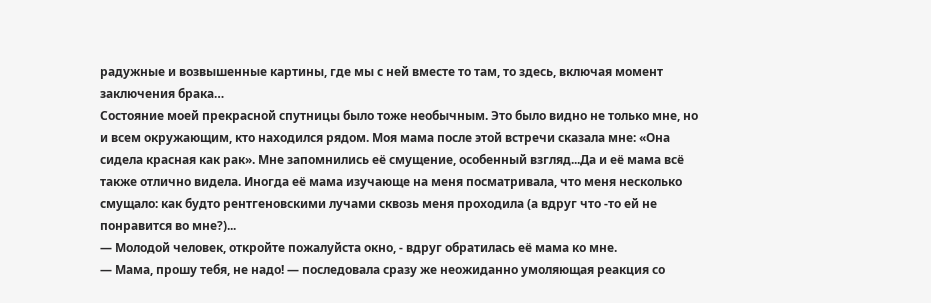радужные и возвышенные картины, где мы с ней вместе то там, то здесь, включая момент заключения брака…
Состояние моей прекрасной спутницы было тоже необычным. Это было видно не только мне, но и всем окружающим, кто находился рядом. Моя мама после этой встречи сказала мне: «Она сидела красная как рак». Мне запомнились её смущение, особенный взгляд...Да и её мама всё также отлично видела. Иногда её мама изучающе на меня посматривала, что меня несколько смущало: как будто рентгеновскими лучами сквозь меня проходила (а вдруг что -то ей не понравится во мне?)...
— Молодой человек, откройте пожалуйста окно, - вдруг обратилась её мама ко мне.
— Мама, прошу тебя, не надо! — последовала сразу же неожиданно умоляющая реакция со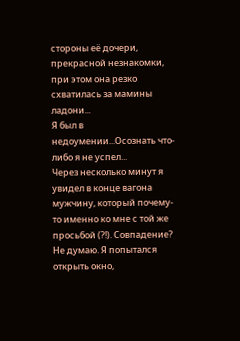стороны её дочери, прекрасной незнакомки, при этом она резко схватилась за мамины ладони...
Я был в недоумении...Осознать что-либо я не успел...
Через несколько минут я увидел в конце вагона мужчину, который почему-то именно ко мне с той же просьбой (?!). Совпадение? Не думаю. Я попытался открыть окно,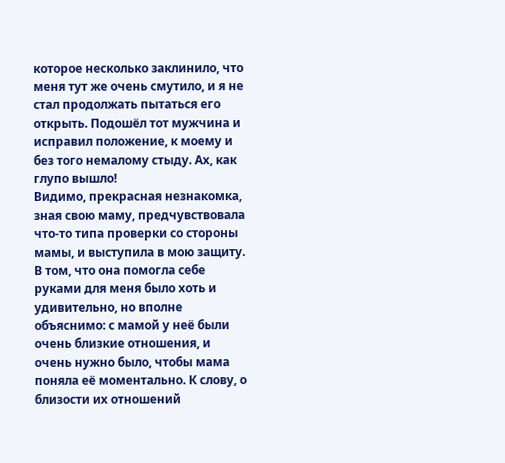которое несколько заклинило, что меня тут же очень смутило, и я не стал продолжать пытаться его открыть. Подошёл тот мужчина и исправил положение, к моему и без того немалому стыду. Ах, как глупо вышло!
Видимо, прекрасная незнакомка, зная свою маму, предчувствовала что-то типа проверки со стороны мамы, и выступила в мою защиту. В том, что она помогла себе руками для меня было хоть и удивительно, но вполне объяснимо: с мамой у неё были очень близкие отношения, и очень нужно было, чтобы мама поняла её моментально. К слову, о близости их отношений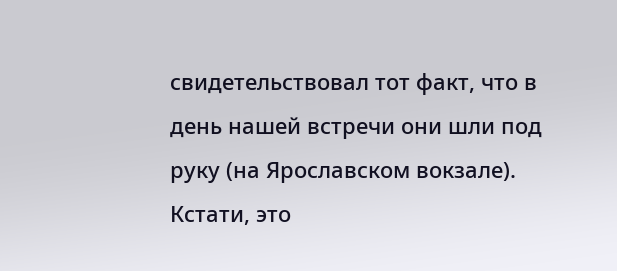свидетельствовал тот факт, что в день нашей встречи они шли под руку (на Ярославском вокзале).
Кстати, это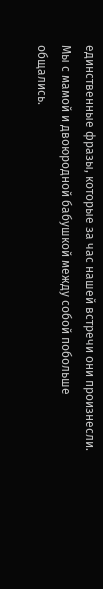единственные фразы, которые за час нашей встречи они произнесли. Мы с мамой и двоюродной бабушкой между собой побольше общались.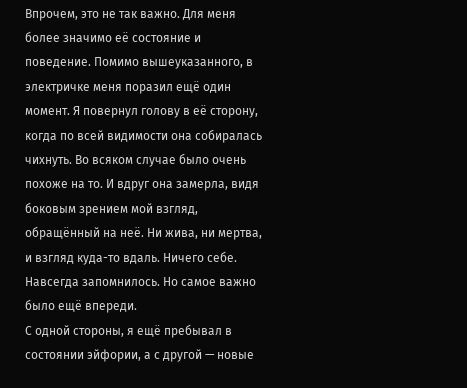Впрочем, это не так важно. Для меня более значимо её состояние и поведение. Помимо вышеуказанного, в электричке меня поразил ещё один момент. Я повернул голову в её сторону, когда по всей видимости она собиралась чихнуть. Во всяком случае было очень похоже на то. И вдруг она замерла, видя боковым зрением мой взгляд, обращённый на неё. Ни жива, ни мертва, и взгляд куда-то вдаль. Ничего себе. Навсегда запомнилось. Но самое важно было ещё впереди.
С одной стороны, я ещё пребывал в состоянии эйфории, а с другой — новые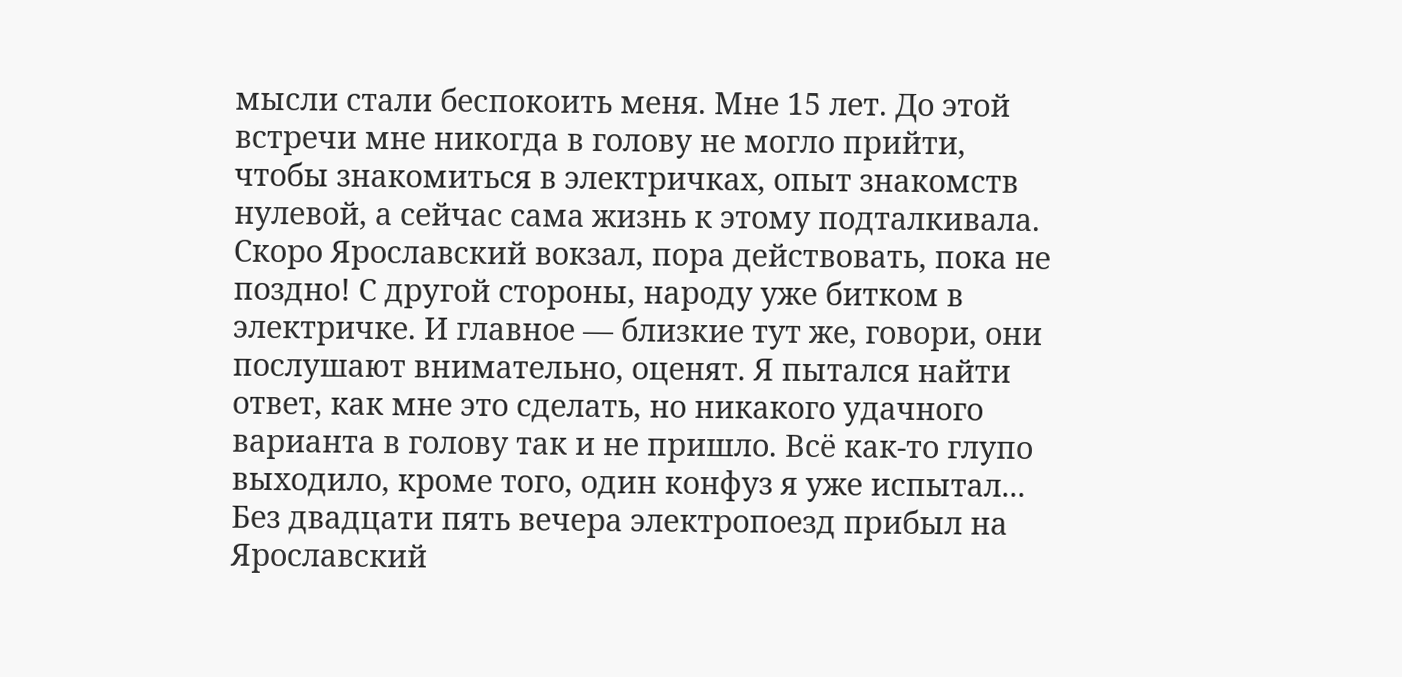мысли стали беспокоить меня. Мне 15 лет. До этой встречи мне никогда в голову не могло прийти, чтобы знакомиться в электричках, опыт знакомств нулевой, а сейчас сама жизнь к этому подталкивала. Скоро Ярославский вокзал, пора действовать, пока не поздно! С другой стороны, народу уже битком в электричке. И главное — близкие тут же, говори, они послушают внимательно, оценят. Я пытался найти ответ, как мне это сделать, но никакого удачного варианта в голову так и не пришло. Всё как-то глупо выходило, кроме того, один конфуз я уже испытал...
Без двадцати пять вечера электропоезд прибыл на Ярославский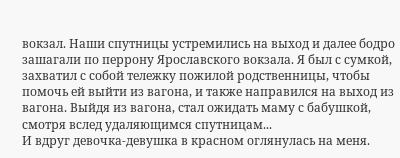вокзал. Наши спутницы устремились на выход и далее бодро зашагали по перрону Ярославского вокзала. Я был с сумкой, захватил с собой тележку пожилой родственницы, чтобы помочь ей выйти из вагона, и также направился на выход из вагона. Выйдя из вагона, стал ожидать маму с бабушкой, смотря вслед удаляющимся спутницам...
И вдруг девочка-девушка в красном оглянулась на меня.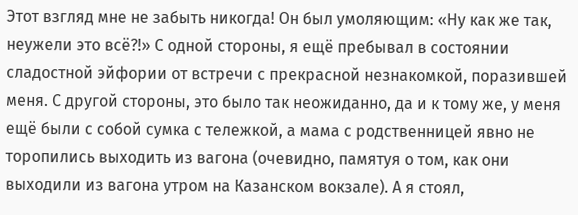Этот взгляд мне не забыть никогда! Он был умоляющим: «Ну как же так, неужели это всё?!» С одной стороны, я ещё пребывал в состоянии сладостной эйфории от встречи с прекрасной незнакомкой, поразившей меня. С другой стороны, это было так неожиданно, да и к тому же, у меня ещё были с собой сумка с тележкой, а мама с родственницей явно не торопились выходить из вагона (очевидно, памятуя о том, как они выходили из вагона утром на Казанском вокзале). А я стоял,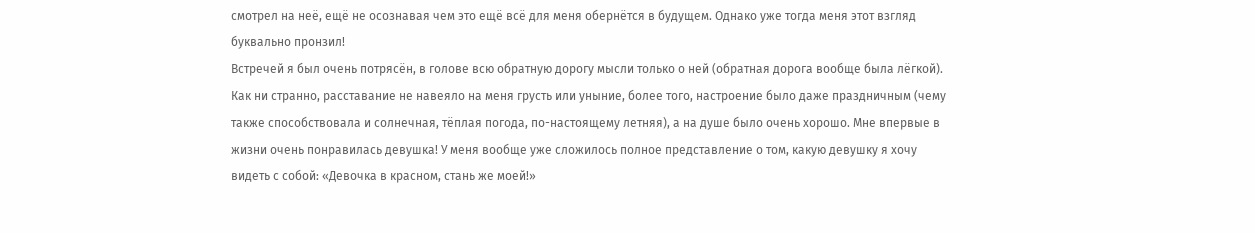смотрел на неё, ещё не осознавая чем это ещё всё для меня обернётся в будущем. Однако уже тогда меня этот взгляд буквально пронзил!
Встречей я был очень потрясён, в голове всю обратную дорогу мысли только о ней (обратная дорога вообще была лёгкой). Как ни странно, расставание не навеяло на меня грусть или уныние, более того, настроение было даже праздничным (чему также способствовала и солнечная, тёплая погода, по-настоящему летняя), а на душе было очень хорошо. Мне впервые в жизни очень понравилась девушка! У меня вообще уже сложилось полное представление о том, какую девушку я хочу видеть с собой: «Девочка в красном, стань же моей!»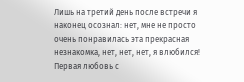Лишь на третий день после встречи я наконец осознал: нет, мне не просто очень понравилась эта прекрасная незнакомка, нет, нет, нет, я влюбился!
Первая любовь с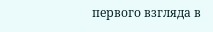первого взгляда в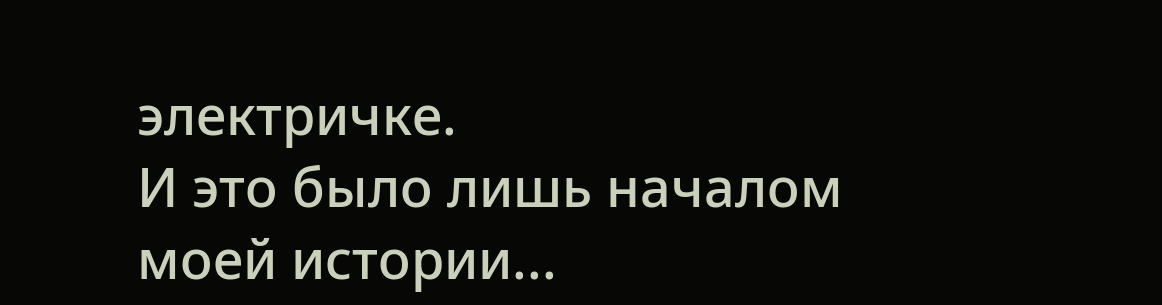электричке.
И это было лишь началом моей истории...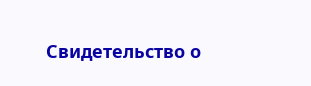Свидетельство о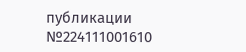публикации №224111001610